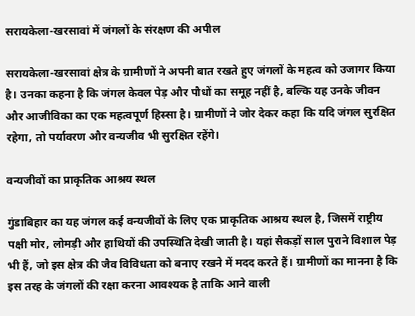सरायकेला-खरसावां में जंगलों के संरक्षण की अपील

सरायकेला-खरसावां क्षेत्र के ग्रामीणों ने अपनी बात रखते हुए जंगलों के महत्व को उजागर किया है। उनका कहना है कि जंगल केवल पेड़ और पौधों का समूह नहीं है, बल्कि यह उनके जीवन और आजीविका का एक महत्वपूर्ण हिस्सा है। ग्रामीणों ने जोर देकर कहा कि यदि जंगल सुरक्षित रहेगा, तो पर्यावरण और वन्यजीव भी सुरक्षित रहेंगे।

वन्यजीवों का प्राकृतिक आश्रय स्थल

गुंडाबिहार का यह जंगल कई वन्यजीवों के लिए एक प्राकृतिक आश्रय स्थल है, जिसमें राष्ट्रीय पक्षी मोर, लोमड़ी और हाथियों की उपस्थिति देखी जाती है। यहां सैकड़ों साल पुराने विशाल पेड़ भी हैं, जो इस क्षेत्र की जैव विविधता को बनाए रखने में मदद करते हैं। ग्रामीणों का मानना है कि इस तरह के जंगलों की रक्षा करना आवश्यक है ताकि आने वाली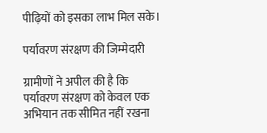पीढ़ियों को इसका लाभ मिल सके।

पर्यावरण संरक्षण की जिम्मेदारी

ग्रामीणों ने अपील की है कि पर्यावरण संरक्षण को केवल एक अभियान तक सीमित नहीं रखना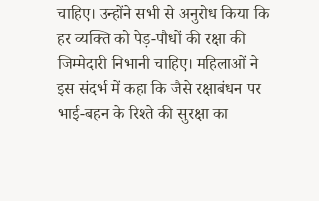चाहिए। उन्होंने सभी से अनुरोध किया कि हर व्यक्ति को पेड़-पौधों की रक्षा की जिम्मेदारी निभानी चाहिए। महिलाओं ने इस संदर्भ में कहा कि जैसे रक्षाबंधन पर भाई-बहन के रिश्ते की सुरक्षा का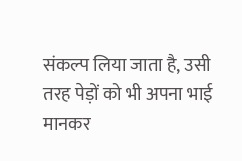संकल्प लिया जाता है, उसी तरह पेड़ों को भी अपना भाई मानकर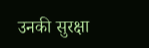उनकी सुरक्षा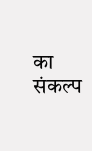का संकल्प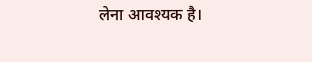लेना आवश्यक है।